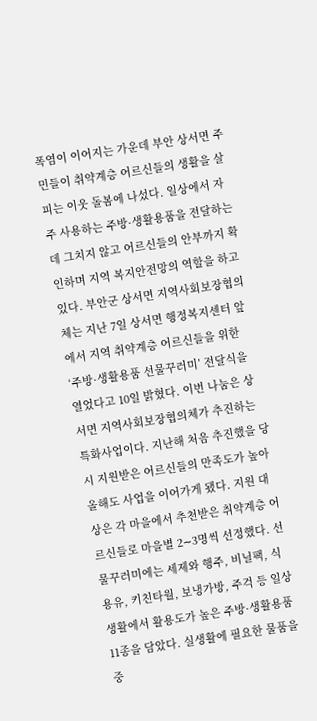폭염이 이어지는 가운데 부안 상서면 주민들이 취약계층 어르신들의 생활을 살피는 이웃 돌봄에 나섰다. 일상에서 자주 사용하는 주방·생활용품을 전달하는 데 그치지 않고 어르신들의 안부까지 확인하며 지역 복지안전망의 역할을 하고 있다. 부안군 상서면 지역사회보장협의체는 지난 7일 상서면 행정복지센터 앞에서 지역 취약계층 어르신들을 위한 ‘주방·생활용품 선물꾸러미’ 전달식을 열었다고 10일 밝혔다. 이번 나눔은 상서면 지역사회보장협의체가 추진하는 특화사업이다. 지난해 처음 추진했을 당시 지원받은 어르신들의 만족도가 높아 올해도 사업을 이어가게 됐다. 지원 대상은 각 마을에서 추천받은 취약계층 어르신들로 마을별 2∼3명씩 선정했다. 선물꾸러미에는 세제와 행주, 비닐팩, 식용유, 키친타월, 보냉가방, 주걱 등 일상생활에서 활용도가 높은 주방·생활용품 11종을 담았다. 실생활에 필요한 물품을 중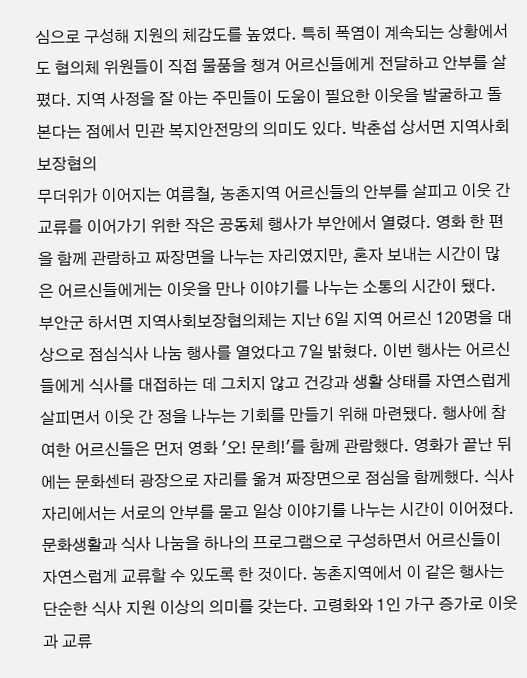심으로 구성해 지원의 체감도를 높였다. 특히 폭염이 계속되는 상황에서도 협의체 위원들이 직접 물품을 챙겨 어르신들에게 전달하고 안부를 살폈다. 지역 사정을 잘 아는 주민들이 도움이 필요한 이웃을 발굴하고 돌본다는 점에서 민관 복지안전망의 의미도 있다. 박춘섭 상서면 지역사회보장협의
무더위가 이어지는 여름철, 농촌지역 어르신들의 안부를 살피고 이웃 간 교류를 이어가기 위한 작은 공동체 행사가 부안에서 열렸다. 영화 한 편을 함께 관람하고 짜장면을 나누는 자리였지만, 혼자 보내는 시간이 많은 어르신들에게는 이웃을 만나 이야기를 나누는 소통의 시간이 됐다. 부안군 하서면 지역사회보장협의체는 지난 6일 지역 어르신 120명을 대상으로 점심식사 나눔 행사를 열었다고 7일 밝혔다. 이번 행사는 어르신들에게 식사를 대접하는 데 그치지 않고 건강과 생활 상태를 자연스럽게 살피면서 이웃 간 정을 나누는 기회를 만들기 위해 마련됐다. 행사에 참여한 어르신들은 먼저 영화 '오! 문희!'를 함께 관람했다. 영화가 끝난 뒤에는 문화센터 광장으로 자리를 옮겨 짜장면으로 점심을 함께했다. 식사 자리에서는 서로의 안부를 묻고 일상 이야기를 나누는 시간이 이어졌다. 문화생활과 식사 나눔을 하나의 프로그램으로 구성하면서 어르신들이 자연스럽게 교류할 수 있도록 한 것이다. 농촌지역에서 이 같은 행사는 단순한 식사 지원 이상의 의미를 갖는다. 고령화와 1인 가구 증가로 이웃과 교류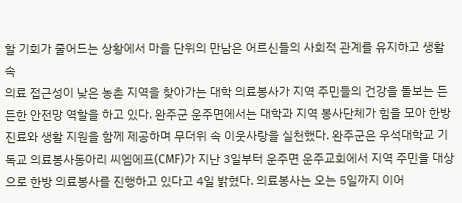할 기회가 줄어드는 상황에서 마을 단위의 만남은 어르신들의 사회적 관계를 유지하고 생활 속
의료 접근성이 낮은 농촌 지역을 찾아가는 대학 의료봉사가 지역 주민들의 건강을 돌보는 든든한 안전망 역할을 하고 있다. 완주군 운주면에서는 대학과 지역 봉사단체가 힘을 모아 한방 진료와 생활 지원을 함께 제공하며 무더위 속 이웃사랑을 실천했다. 완주군은 우석대학교 기독교 의료봉사동아리 씨엠에프(CMF)가 지난 3일부터 운주면 운주교회에서 지역 주민을 대상으로 한방 의료봉사를 진행하고 있다고 4일 밝혔다. 의료봉사는 오는 5일까지 이어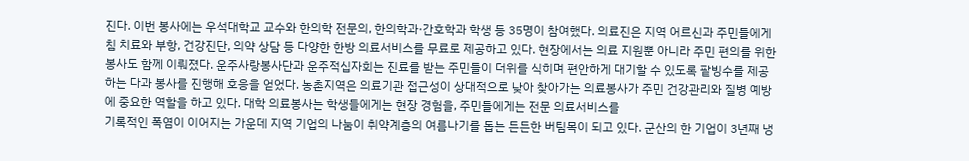진다. 이번 봉사에는 우석대학교 교수와 한의학 전문의, 한의학과·간호학과 학생 등 35명이 참여했다. 의료진은 지역 어르신과 주민들에게 침 치료와 부항, 건강진단, 의약 상담 등 다양한 한방 의료서비스를 무료로 제공하고 있다. 현장에서는 의료 지원뿐 아니라 주민 편의를 위한 봉사도 함께 이뤄졌다. 운주사랑봉사단과 운주적십자회는 진료를 받는 주민들이 더위를 식히며 편안하게 대기할 수 있도록 팥빙수를 제공하는 다과 봉사를 진행해 호응을 얻었다. 농촌지역은 의료기관 접근성이 상대적으로 낮아 찾아가는 의료봉사가 주민 건강관리와 질병 예방에 중요한 역할을 하고 있다. 대학 의료봉사는 학생들에게는 현장 경험을, 주민들에게는 전문 의료서비스를
기록적인 폭염이 이어지는 가운데 지역 기업의 나눔이 취약계층의 여름나기를 돕는 든든한 버팀목이 되고 있다. 군산의 한 기업이 3년째 냉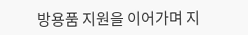방용품 지원을 이어가며 지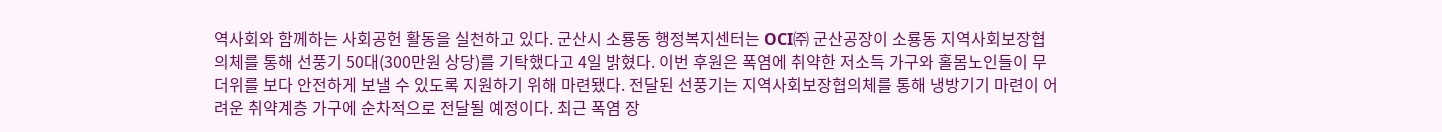역사회와 함께하는 사회공헌 활동을 실천하고 있다. 군산시 소룡동 행정복지센터는 OCI㈜ 군산공장이 소룡동 지역사회보장협의체를 통해 선풍기 50대(300만원 상당)를 기탁했다고 4일 밝혔다. 이번 후원은 폭염에 취약한 저소득 가구와 홀몸노인들이 무더위를 보다 안전하게 보낼 수 있도록 지원하기 위해 마련됐다. 전달된 선풍기는 지역사회보장협의체를 통해 냉방기기 마련이 어려운 취약계층 가구에 순차적으로 전달될 예정이다. 최근 폭염 장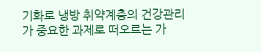기화로 냉방 취약계층의 건강관리가 중요한 과제로 떠오르는 가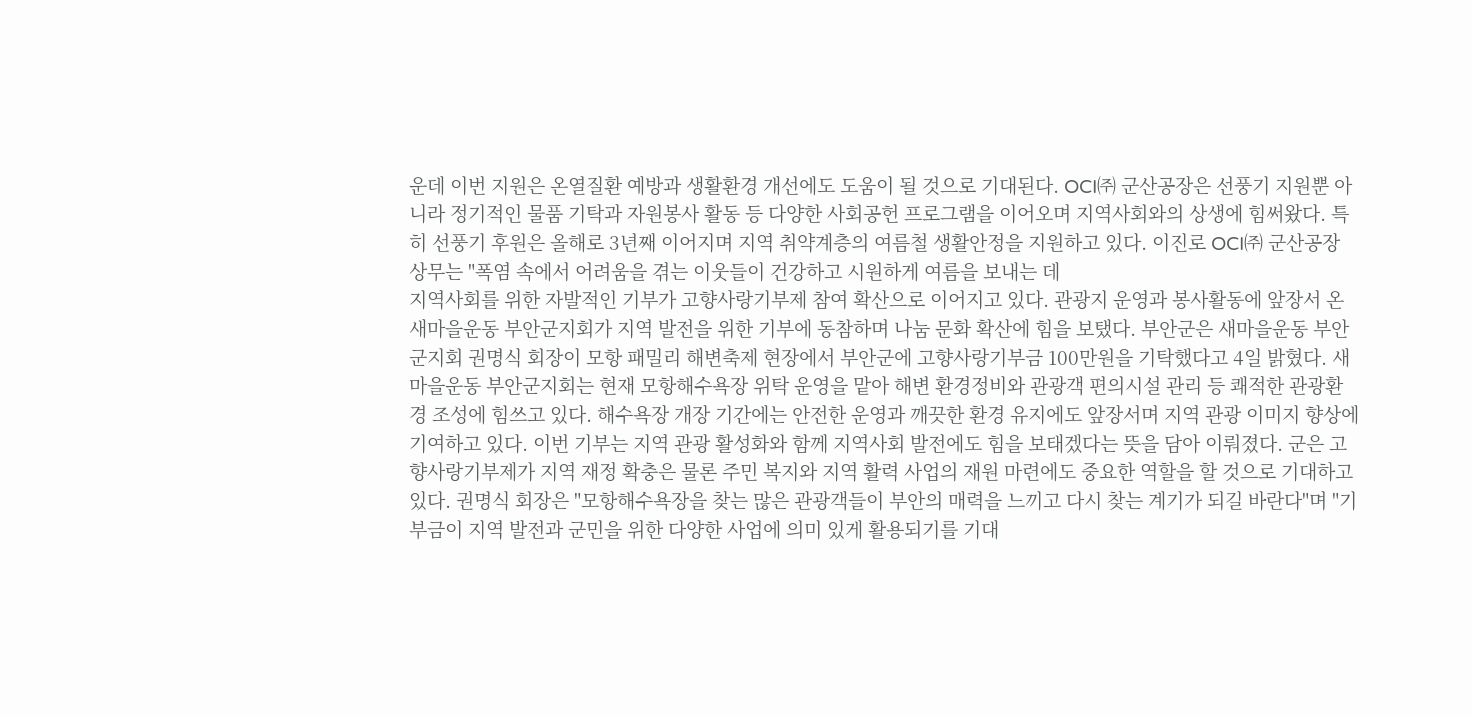운데 이번 지원은 온열질환 예방과 생활환경 개선에도 도움이 될 것으로 기대된다. OCI㈜ 군산공장은 선풍기 지원뿐 아니라 정기적인 물품 기탁과 자원봉사 활동 등 다양한 사회공헌 프로그램을 이어오며 지역사회와의 상생에 힘써왔다. 특히 선풍기 후원은 올해로 3년째 이어지며 지역 취약계층의 여름철 생활안정을 지원하고 있다. 이진로 OCI㈜ 군산공장 상무는 "폭염 속에서 어려움을 겪는 이웃들이 건강하고 시원하게 여름을 보내는 데
지역사회를 위한 자발적인 기부가 고향사랑기부제 참여 확산으로 이어지고 있다. 관광지 운영과 봉사활동에 앞장서 온 새마을운동 부안군지회가 지역 발전을 위한 기부에 동참하며 나눔 문화 확산에 힘을 보탰다. 부안군은 새마을운동 부안군지회 권명식 회장이 모항 패밀리 해변축제 현장에서 부안군에 고향사랑기부금 100만원을 기탁했다고 4일 밝혔다. 새마을운동 부안군지회는 현재 모항해수욕장 위탁 운영을 맡아 해변 환경정비와 관광객 편의시설 관리 등 쾌적한 관광환경 조성에 힘쓰고 있다. 해수욕장 개장 기간에는 안전한 운영과 깨끗한 환경 유지에도 앞장서며 지역 관광 이미지 향상에 기여하고 있다. 이번 기부는 지역 관광 활성화와 함께 지역사회 발전에도 힘을 보태겠다는 뜻을 담아 이뤄졌다. 군은 고향사랑기부제가 지역 재정 확충은 물론 주민 복지와 지역 활력 사업의 재원 마련에도 중요한 역할을 할 것으로 기대하고 있다. 권명식 회장은 "모항해수욕장을 찾는 많은 관광객들이 부안의 매력을 느끼고 다시 찾는 계기가 되길 바란다"며 "기부금이 지역 발전과 군민을 위한 다양한 사업에 의미 있게 활용되기를 기대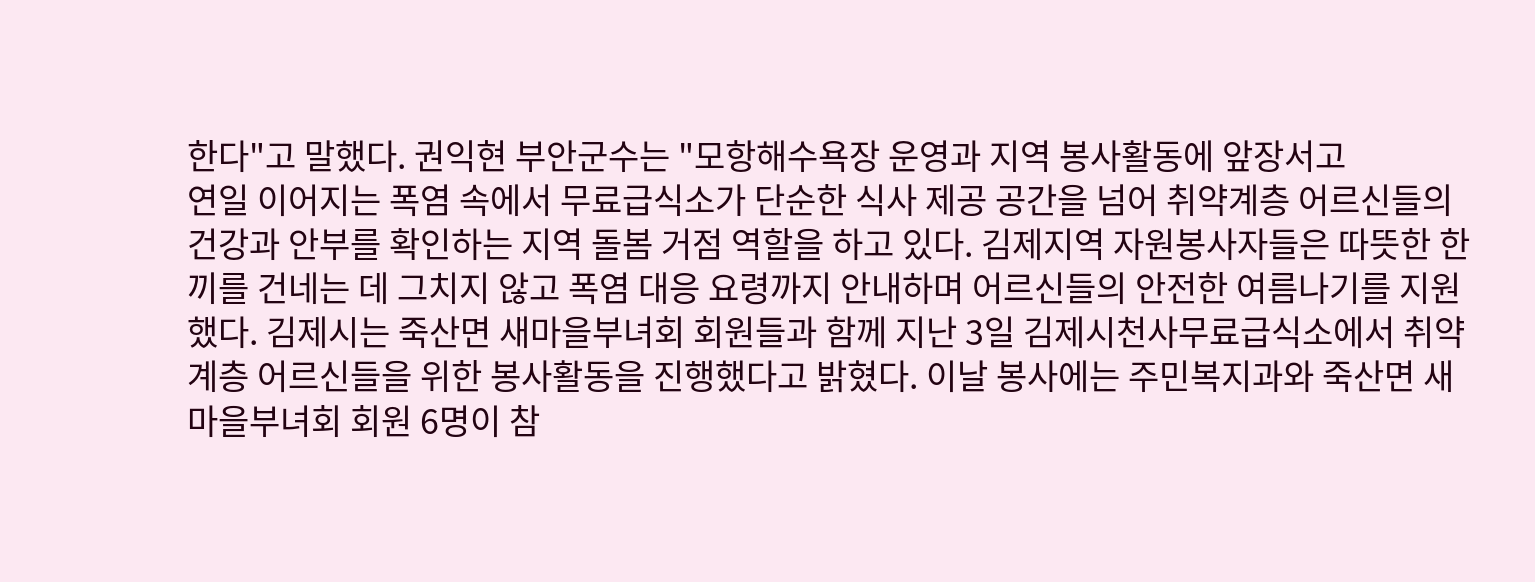한다"고 말했다. 권익현 부안군수는 "모항해수욕장 운영과 지역 봉사활동에 앞장서고
연일 이어지는 폭염 속에서 무료급식소가 단순한 식사 제공 공간을 넘어 취약계층 어르신들의 건강과 안부를 확인하는 지역 돌봄 거점 역할을 하고 있다. 김제지역 자원봉사자들은 따뜻한 한 끼를 건네는 데 그치지 않고 폭염 대응 요령까지 안내하며 어르신들의 안전한 여름나기를 지원했다. 김제시는 죽산면 새마을부녀회 회원들과 함께 지난 3일 김제시천사무료급식소에서 취약계층 어르신들을 위한 봉사활동을 진행했다고 밝혔다. 이날 봉사에는 주민복지과와 죽산면 새마을부녀회 회원 6명이 참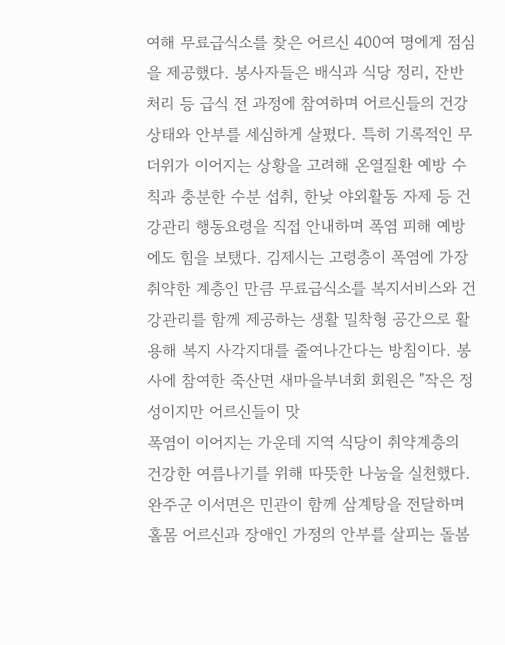여해 무료급식소를 찾은 어르신 400여 명에게 점심을 제공했다. 봉사자들은 배식과 식당 정리, 잔반 처리 등 급식 전 과정에 참여하며 어르신들의 건강 상태와 안부를 세심하게 살폈다. 특히 기록적인 무더위가 이어지는 상황을 고려해 온열질환 예방 수칙과 충분한 수분 섭취, 한낮 야외활동 자제 등 건강관리 행동요령을 직접 안내하며 폭염 피해 예방에도 힘을 보탰다. 김제시는 고령층이 폭염에 가장 취약한 계층인 만큼 무료급식소를 복지서비스와 건강관리를 함께 제공하는 생활 밀착형 공간으로 활용해 복지 사각지대를 줄여나간다는 방침이다. 봉사에 참여한 죽산면 새마을부녀회 회원은 "작은 정성이지만 어르신들이 맛
폭염이 이어지는 가운데 지역 식당이 취약계층의 건강한 여름나기를 위해 따뜻한 나눔을 실천했다. 완주군 이서면은 민관이 함께 삼계탕을 전달하며 홀몸 어르신과 장애인 가정의 안부를 살피는 돌봄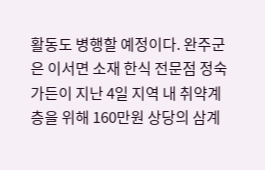활동도 병행할 예정이다. 완주군은 이서면 소재 한식 전문점 정숙가든이 지난 4일 지역 내 취약계층을 위해 160만원 상당의 삼계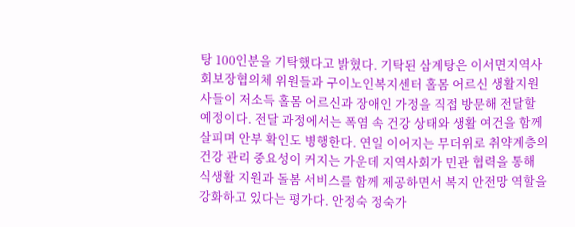탕 100인분을 기탁했다고 밝혔다. 기탁된 삼계탕은 이서면지역사회보장협의체 위원들과 구이노인복지센터 홀몸 어르신 생활지원사들이 저소득 홀몸 어르신과 장애인 가정을 직접 방문해 전달할 예정이다. 전달 과정에서는 폭염 속 건강 상태와 생활 여건을 함께 살피며 안부 확인도 병행한다. 연일 이어지는 무더위로 취약계층의 건강 관리 중요성이 커지는 가운데 지역사회가 민관 협력을 통해 식생활 지원과 돌봄 서비스를 함께 제공하면서 복지 안전망 역할을 강화하고 있다는 평가다. 안정숙 정숙가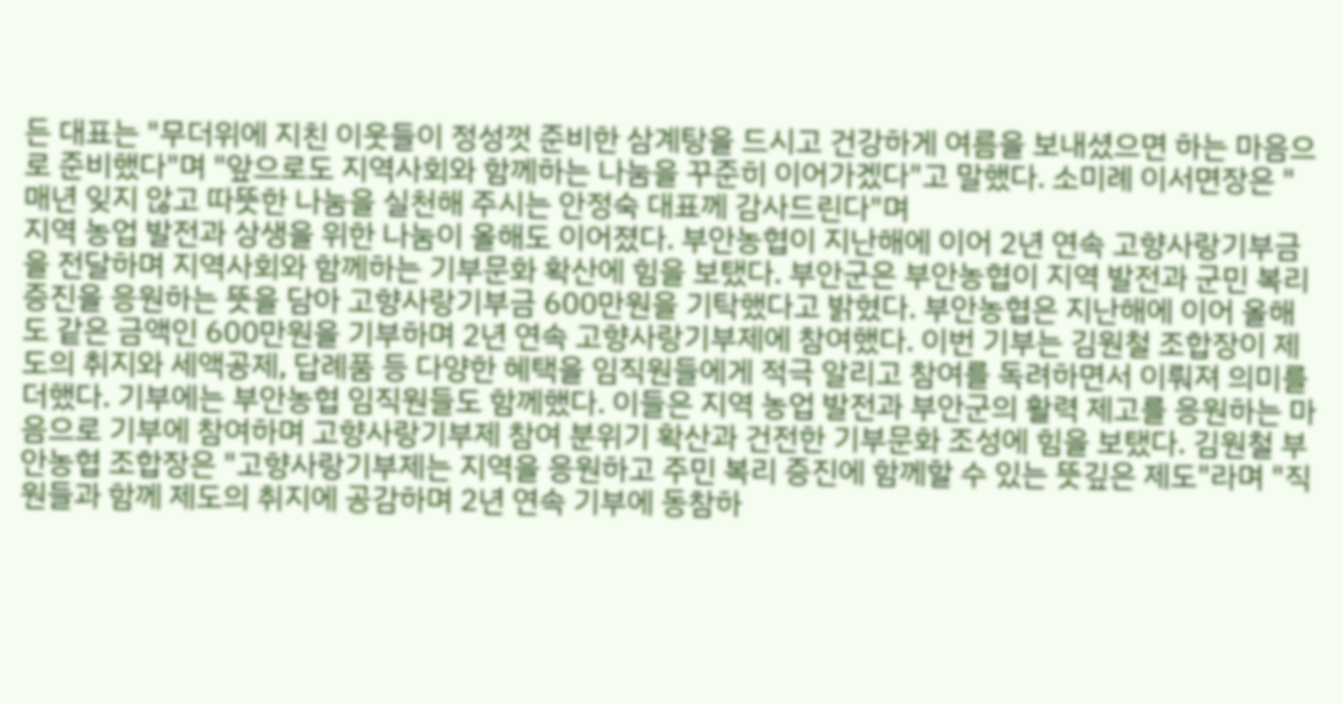든 대표는 "무더위에 지친 이웃들이 정성껏 준비한 삼계탕을 드시고 건강하게 여름을 보내셨으면 하는 마음으로 준비했다"며 "앞으로도 지역사회와 함께하는 나눔을 꾸준히 이어가겠다"고 말했다. 소미례 이서면장은 "매년 잊지 않고 따뜻한 나눔을 실천해 주시는 안정숙 대표께 감사드린다"며
지역 농업 발전과 상생을 위한 나눔이 올해도 이어졌다. 부안농협이 지난해에 이어 2년 연속 고향사랑기부금을 전달하며 지역사회와 함께하는 기부문화 확산에 힘을 보탰다. 부안군은 부안농협이 지역 발전과 군민 복리 증진을 응원하는 뜻을 담아 고향사랑기부금 600만원을 기탁했다고 밝혔다. 부안농협은 지난해에 이어 올해도 같은 금액인 600만원을 기부하며 2년 연속 고향사랑기부제에 참여했다. 이번 기부는 김원철 조합장이 제도의 취지와 세액공제, 답례품 등 다양한 혜택을 임직원들에게 적극 알리고 참여를 독려하면서 이뤄져 의미를 더했다. 기부에는 부안농협 임직원들도 함께했다. 이들은 지역 농업 발전과 부안군의 활력 제고를 응원하는 마음으로 기부에 참여하며 고향사랑기부제 참여 분위기 확산과 건전한 기부문화 조성에 힘을 보탰다. 김원철 부안농협 조합장은 "고향사랑기부제는 지역을 응원하고 주민 복리 증진에 함께할 수 있는 뜻깊은 제도"라며 "직원들과 함께 제도의 취지에 공감하며 2년 연속 기부에 동참하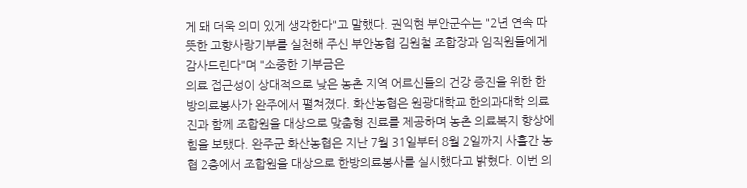게 돼 더욱 의미 있게 생각한다"고 말했다. 권익현 부안군수는 "2년 연속 따뜻한 고향사랑기부를 실천해 주신 부안농협 김원철 조합장과 임직원들에게 감사드린다"며 "소중한 기부금은
의료 접근성이 상대적으로 낮은 농촌 지역 어르신들의 건강 증진을 위한 한방의료봉사가 완주에서 펼쳐졌다. 화산농협은 원광대학교 한의과대학 의료진과 함께 조합원을 대상으로 맞춤형 진료를 제공하며 농촌 의료복지 향상에 힘을 보탰다. 완주군 화산농협은 지난 7월 31일부터 8월 2일까지 사흘간 농협 2층에서 조합원을 대상으로 한방의료봉사를 실시했다고 밝혔다. 이번 의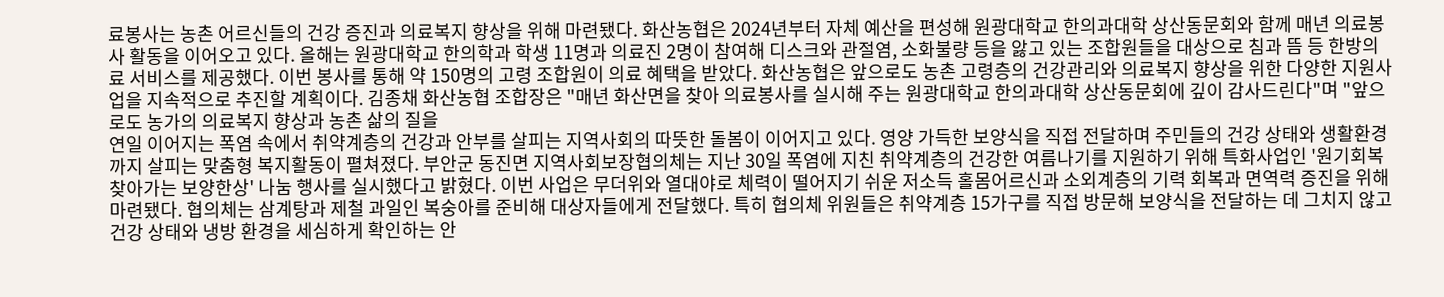료봉사는 농촌 어르신들의 건강 증진과 의료복지 향상을 위해 마련됐다. 화산농협은 2024년부터 자체 예산을 편성해 원광대학교 한의과대학 상산동문회와 함께 매년 의료봉사 활동을 이어오고 있다. 올해는 원광대학교 한의학과 학생 11명과 의료진 2명이 참여해 디스크와 관절염, 소화불량 등을 앓고 있는 조합원들을 대상으로 침과 뜸 등 한방의료 서비스를 제공했다. 이번 봉사를 통해 약 150명의 고령 조합원이 의료 혜택을 받았다. 화산농협은 앞으로도 농촌 고령층의 건강관리와 의료복지 향상을 위한 다양한 지원사업을 지속적으로 추진할 계획이다. 김종채 화산농협 조합장은 "매년 화산면을 찾아 의료봉사를 실시해 주는 원광대학교 한의과대학 상산동문회에 깊이 감사드린다"며 "앞으로도 농가의 의료복지 향상과 농촌 삶의 질을
연일 이어지는 폭염 속에서 취약계층의 건강과 안부를 살피는 지역사회의 따뜻한 돌봄이 이어지고 있다. 영양 가득한 보양식을 직접 전달하며 주민들의 건강 상태와 생활환경까지 살피는 맞춤형 복지활동이 펼쳐졌다. 부안군 동진면 지역사회보장협의체는 지난 30일 폭염에 지친 취약계층의 건강한 여름나기를 지원하기 위해 특화사업인 '원기회복 찾아가는 보양한상' 나눔 행사를 실시했다고 밝혔다. 이번 사업은 무더위와 열대야로 체력이 떨어지기 쉬운 저소득 홀몸어르신과 소외계층의 기력 회복과 면역력 증진을 위해 마련됐다. 협의체는 삼계탕과 제철 과일인 복숭아를 준비해 대상자들에게 전달했다. 특히 협의체 위원들은 취약계층 15가구를 직접 방문해 보양식을 전달하는 데 그치지 않고 건강 상태와 냉방 환경을 세심하게 확인하는 안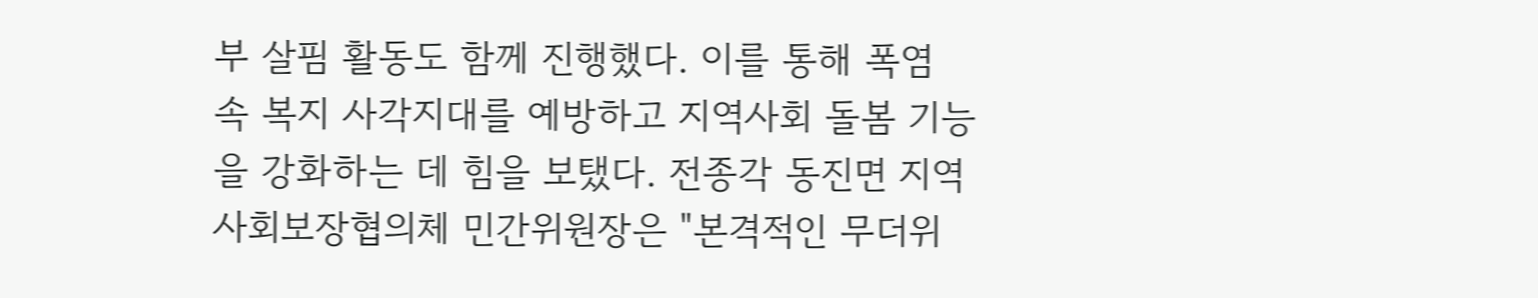부 살핌 활동도 함께 진행했다. 이를 통해 폭염 속 복지 사각지대를 예방하고 지역사회 돌봄 기능을 강화하는 데 힘을 보탰다. 전종각 동진면 지역사회보장협의체 민간위원장은 "본격적인 무더위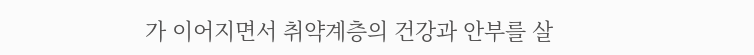가 이어지면서 취약계층의 건강과 안부를 살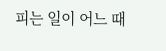피는 일이 어느 때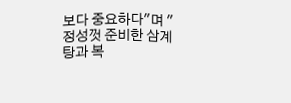보다 중요하다"며 "정성껏 준비한 삼계탕과 복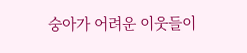숭아가 어려운 이웃들이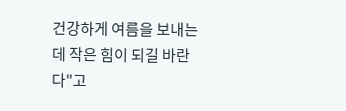건강하게 여름을 보내는 데 작은 힘이 되길 바란다"고